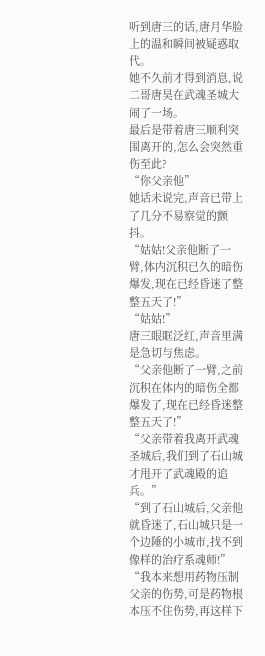听到唐三的话,唐月华脸上的温和瞬间被疑惑取代。
她不久前才得到消息,说二哥唐昊在武魂圣城大闹了一场。
最后是带着唐三顺利突围离开的,怎么会突然重伤至此?
“你父亲他”
她话未说完,声音已带上了几分不易察觉的颤抖。
“姑姑!父亲他断了一臂,体内沉积已久的暗伤爆发,现在已经昏迷了整整五天了!”
“姑姑!”
唐三眼眶泛红,声音里满是急切与焦虑。
“父亲他断了一臂,之前沉积在体内的暗伤全都爆发了,现在已经昏迷整整五天了!”
“父亲带着我离开武魂圣城后,我们到了石山城才甩开了武魂殿的追兵。”
“到了石山城后,父亲他就昏迷了,石山城只是一个边陲的小城市,找不到像样的治疗系魂师!”
“我本来想用药物压制父亲的伤势,可是药物根本压不住伤势,再这样下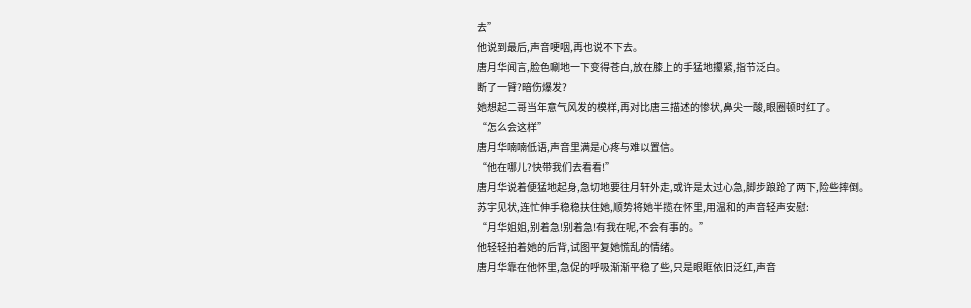去”
他说到最后,声音哽咽,再也说不下去。
唐月华闻言,脸色唰地一下变得苍白,放在膝上的手猛地攥紧,指节泛白。
断了一臂?暗伤爆发?
她想起二哥当年意气风发的模样,再对比唐三描述的惨状,鼻尖一酸,眼圈顿时红了。
“怎么会这样”
唐月华喃喃低语,声音里满是心疼与难以置信。
“他在哪儿?快带我们去看看!”
唐月华说着便猛地起身,急切地要往月轩外走,或许是太过心急,脚步踉跄了两下,险些摔倒。
苏宇见状,连忙伸手稳稳扶住她,顺势将她半揽在怀里,用温和的声音轻声安慰:
“月华姐姐,别着急!别着急!有我在呢,不会有事的。”
他轻轻拍着她的后背,试图平复她慌乱的情绪。
唐月华靠在他怀里,急促的呼吸渐渐平稳了些,只是眼眶依旧泛红,声音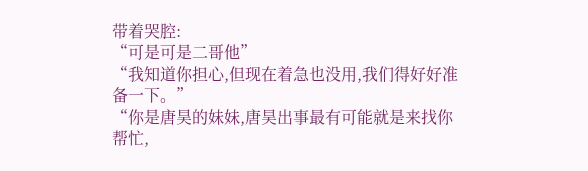带着哭腔:
“可是可是二哥他”
“我知道你担心,但现在着急也没用,我们得好好准备一下。”
“你是唐昊的妹妹,唐昊出事最有可能就是来找你帮忙,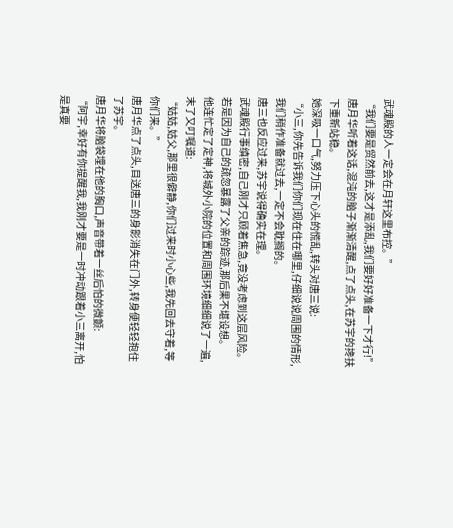武魂殿的人一定会在月轩这里布控。”
“我们要是贸然前去,这才是添乱,我们要好好准备一下才行!”
唐月华听着这话,混沌的脑子渐渐清醒,点了点头,在苏宇的搀扶下重新站稳。
她深吸一口气,努力压下心头的慌乱,转头对唐三说:
“小三,你先告诉我们你们现在住在哪里,仔细说说周围的情形,我们稍作准备就过去,一定不会耽搁的。
唐三也反应过来,苏宇说得确实在理。
武魂殿行事缜密,自己刚才只顾着焦急,竟没考虑到这层风险。
若是因为自己的疏忽暴露了父亲的踪迹,那后果不堪设想。
他连忙定了定神,将城外小院的位置和周围环境细细说了一遍,末了又叮嘱道:
“姑姑,姑父,那里很僻静,你们过来时小心些,我先回去守着,等你们来。”
唐月华点了点头,目送唐三的身影消失在门外,转身便轻轻抱住了苏宇。
唐月华将脑袋埋在他的胸口,声音带着一丝后怕的微颤:
“阿宇,幸好有你提醒我,我刚才要是一时冲动跟着小三离开,怕是真要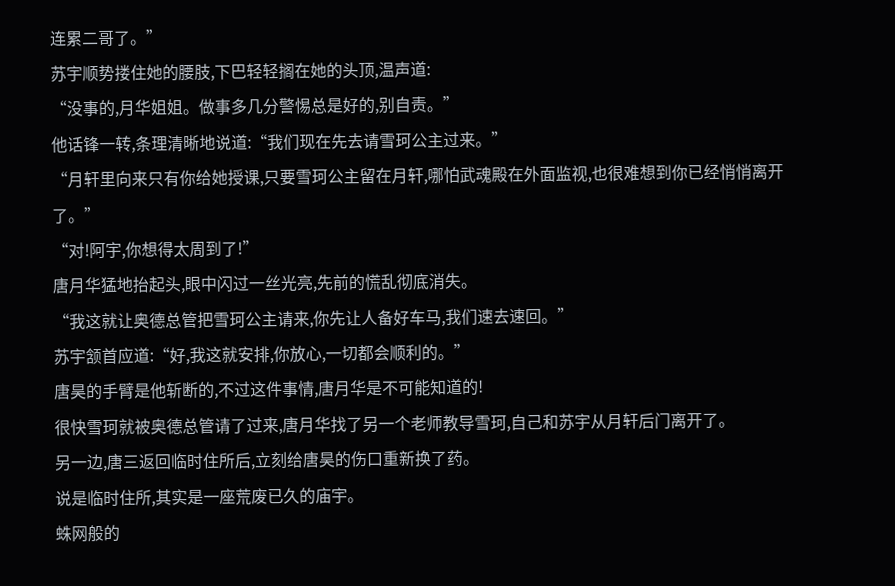连累二哥了。”
苏宇顺势搂住她的腰肢,下巴轻轻搁在她的头顶,温声道:
“没事的,月华姐姐。做事多几分警惕总是好的,别自责。”
他话锋一转,条理清晰地说道:“我们现在先去请雪珂公主过来。”
“月轩里向来只有你给她授课,只要雪珂公主留在月轩,哪怕武魂殿在外面监视,也很难想到你已经悄悄离开了。”
“对!阿宇,你想得太周到了!”
唐月华猛地抬起头,眼中闪过一丝光亮,先前的慌乱彻底消失。
“我这就让奥德总管把雪珂公主请来,你先让人备好车马,我们速去速回。”
苏宇颔首应道:“好,我这就安排,你放心,一切都会顺利的。”
唐昊的手臂是他斩断的,不过这件事情,唐月华是不可能知道的!
很快雪珂就被奥德总管请了过来,唐月华找了另一个老师教导雪珂,自己和苏宇从月轩后门离开了。
另一边,唐三返回临时住所后,立刻给唐昊的伤口重新换了药。
说是临时住所,其实是一座荒废已久的庙宇。
蛛网般的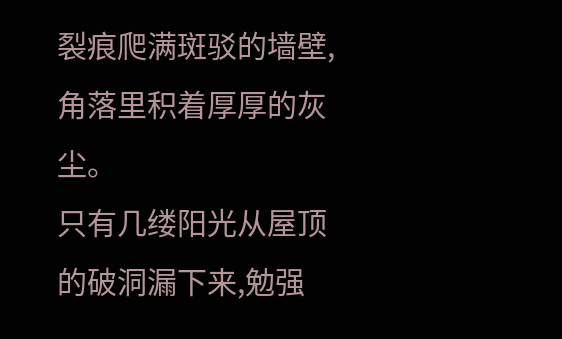裂痕爬满斑驳的墙壁,角落里积着厚厚的灰尘。
只有几缕阳光从屋顶的破洞漏下来,勉强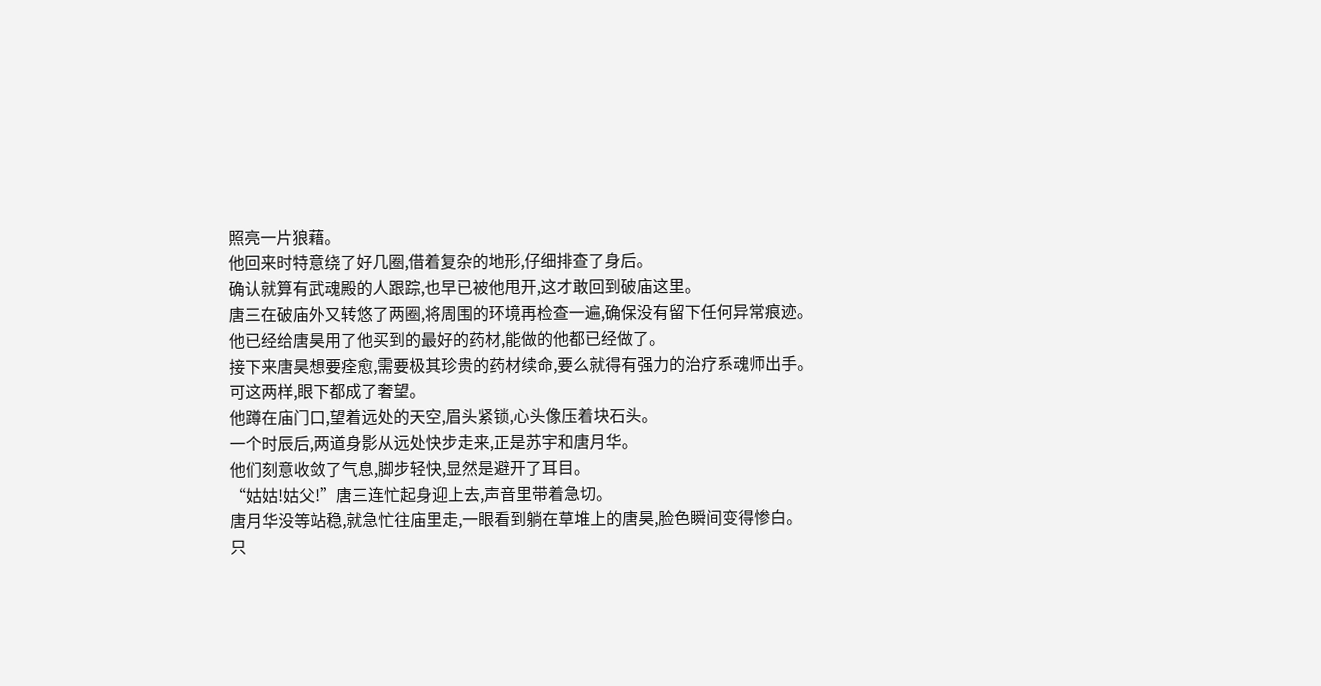照亮一片狼藉。
他回来时特意绕了好几圈,借着复杂的地形,仔细排查了身后。
确认就算有武魂殿的人跟踪,也早已被他甩开,这才敢回到破庙这里。
唐三在破庙外又转悠了两圈,将周围的环境再检查一遍,确保没有留下任何异常痕迹。
他已经给唐昊用了他买到的最好的药材,能做的他都已经做了。
接下来唐昊想要痊愈,需要极其珍贵的药材续命,要么就得有强力的治疗系魂师出手。
可这两样,眼下都成了奢望。
他蹲在庙门口,望着远处的天空,眉头紧锁,心头像压着块石头。
一个时辰后,两道身影从远处快步走来,正是苏宇和唐月华。
他们刻意收敛了气息,脚步轻快,显然是避开了耳目。
“姑姑!姑父!”唐三连忙起身迎上去,声音里带着急切。
唐月华没等站稳,就急忙往庙里走,一眼看到躺在草堆上的唐昊,脸色瞬间变得惨白。
只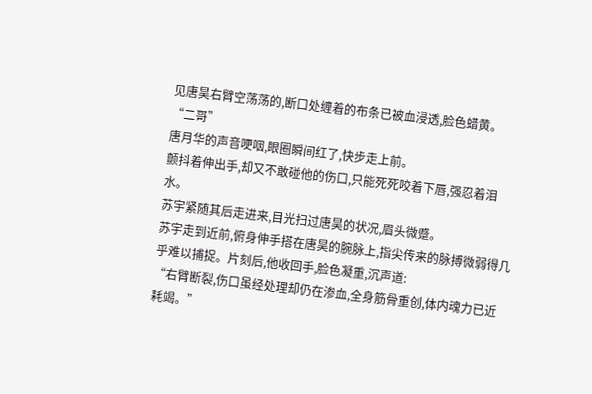见唐昊右臂空荡荡的,断口处缠着的布条已被血浸透,脸色蜡黄。
“二哥”
唐月华的声音哽咽,眼圈瞬间红了,快步走上前。
颤抖着伸出手,却又不敢碰他的伤口,只能死死咬着下唇,强忍着泪水。
苏宇紧随其后走进来,目光扫过唐昊的状况,眉头微蹙。
苏宇走到近前,俯身伸手搭在唐昊的腕脉上,指尖传来的脉搏微弱得几乎难以捕捉。片刻后,他收回手,脸色凝重,沉声道:
“右臂断裂,伤口虽经处理却仍在渗血,全身筋骨重创,体内魂力已近耗竭。”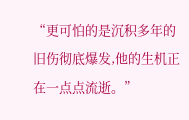“更可怕的是沉积多年的旧伤彻底爆发,他的生机正在一点点流逝。”